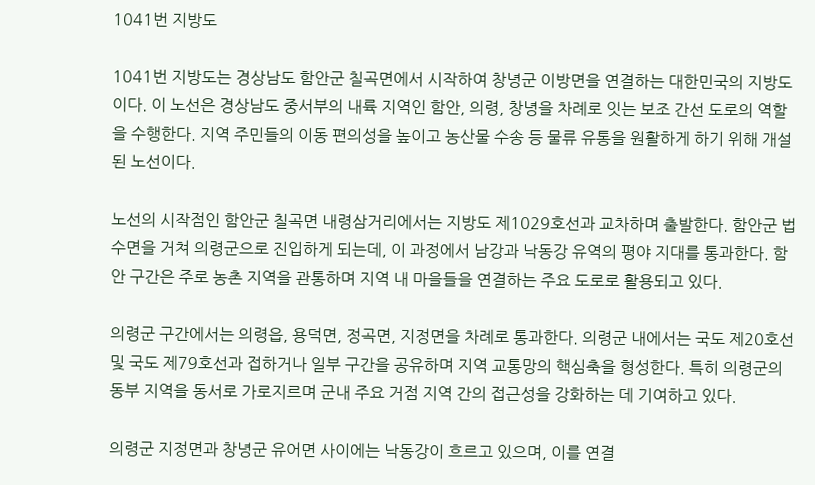1041번 지방도

1041번 지방도는 경상남도 함안군 칠곡면에서 시작하여 창녕군 이방면을 연결하는 대한민국의 지방도이다. 이 노선은 경상남도 중서부의 내륙 지역인 함안, 의령, 창녕을 차례로 잇는 보조 간선 도로의 역할을 수행한다. 지역 주민들의 이동 편의성을 높이고 농산물 수송 등 물류 유통을 원활하게 하기 위해 개설된 노선이다.

노선의 시작점인 함안군 칠곡면 내령삼거리에서는 지방도 제1029호선과 교차하며 출발한다. 함안군 법수면을 거쳐 의령군으로 진입하게 되는데, 이 과정에서 남강과 낙동강 유역의 평야 지대를 통과한다. 함안 구간은 주로 농촌 지역을 관통하며 지역 내 마을들을 연결하는 주요 도로로 활용되고 있다.

의령군 구간에서는 의령읍, 용덕면, 정곡면, 지정면을 차례로 통과한다. 의령군 내에서는 국도 제20호선 및 국도 제79호선과 접하거나 일부 구간을 공유하며 지역 교통망의 핵심축을 형성한다. 특히 의령군의 동부 지역을 동서로 가로지르며 군내 주요 거점 지역 간의 접근성을 강화하는 데 기여하고 있다.

의령군 지정면과 창녕군 유어면 사이에는 낙동강이 흐르고 있으며, 이를 연결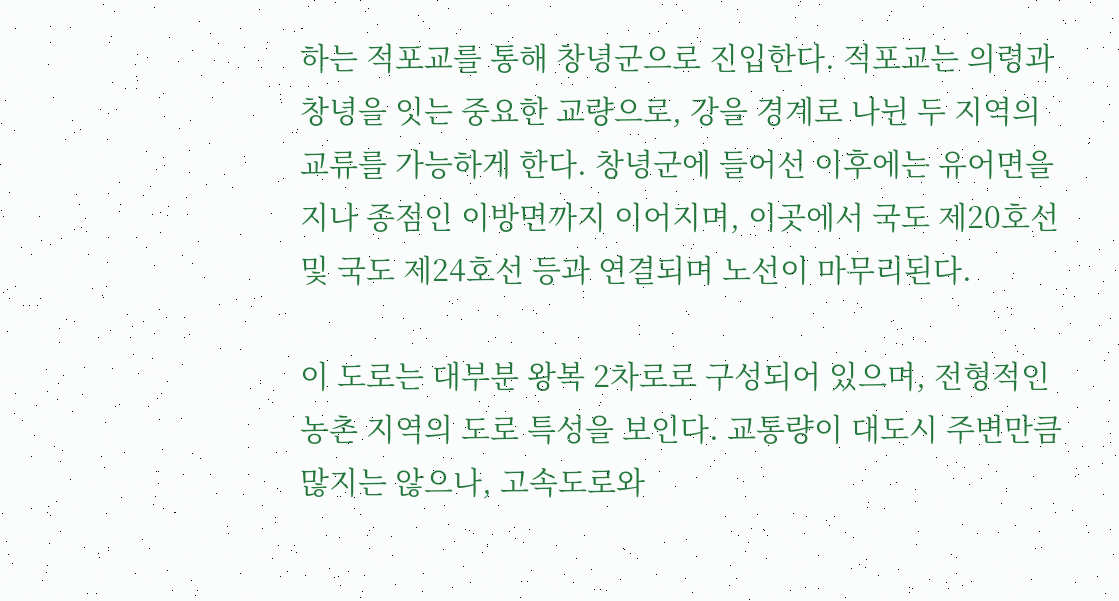하는 적포교를 통해 창녕군으로 진입한다. 적포교는 의령과 창녕을 잇는 중요한 교량으로, 강을 경계로 나뉜 두 지역의 교류를 가능하게 한다. 창녕군에 들어선 이후에는 유어면을 지나 종점인 이방면까지 이어지며, 이곳에서 국도 제20호선 및 국도 제24호선 등과 연결되며 노선이 마무리된다.

이 도로는 대부분 왕복 2차로로 구성되어 있으며, 전형적인 농촌 지역의 도로 특성을 보인다. 교통량이 대도시 주변만큼 많지는 않으나, 고속도로와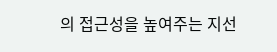의 접근성을 높여주는 지선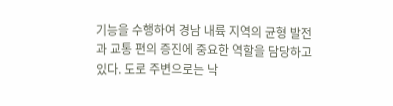기능을 수행하여 경남 내륙 지역의 균형 발전과 교통 편의 증진에 중요한 역할을 담당하고 있다. 도로 주변으로는 낙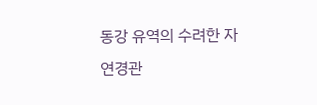동강 유역의 수려한 자연경관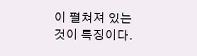이 펼쳐져 있는 것이 특징이다.